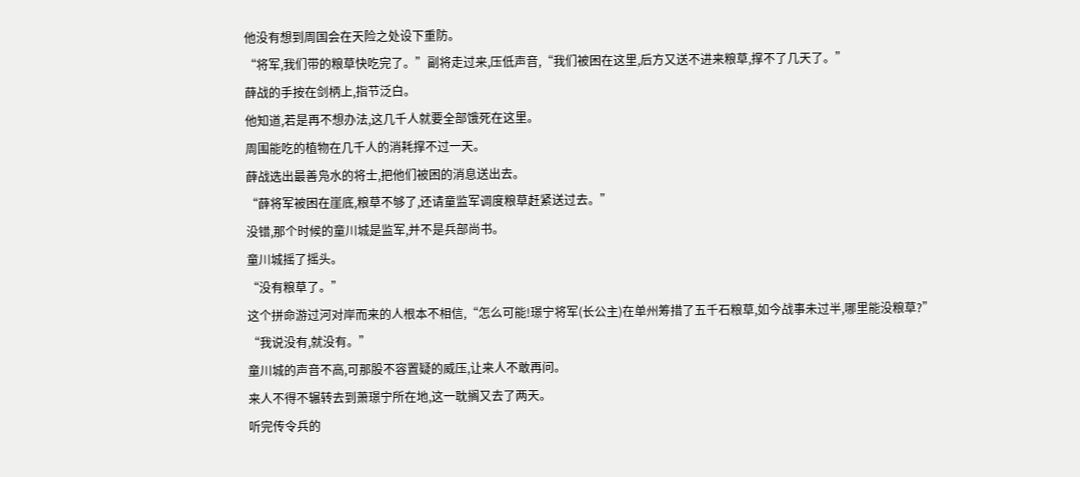他没有想到周国会在天险之处设下重防。
“将军,我们带的粮草快吃完了。”副将走过来,压低声音,“我们被困在这里,后方又送不进来粮草,撑不了几天了。”
薛战的手按在剑柄上,指节泛白。
他知道,若是再不想办法,这几千人就要全部饿死在这里。
周围能吃的植物在几千人的消耗撑不过一天。
薛战选出最善凫水的将士,把他们被困的消息送出去。
“薛将军被困在崖底,粮草不够了,还请童监军调度粮草赶紧送过去。”
没错,那个时候的童川城是监军,并不是兵部尚书。
童川城摇了摇头。
“没有粮草了。”
这个拼命游过河对岸而来的人根本不相信,“怎么可能!璟宁将军(长公主)在单州筹措了五千石粮草,如今战事未过半,哪里能没粮草?”
“我说没有,就没有。”
童川城的声音不高,可那股不容置疑的威压,让来人不敢再问。
来人不得不辗转去到萧璟宁所在地,这一耽搁又去了两天。
听完传令兵的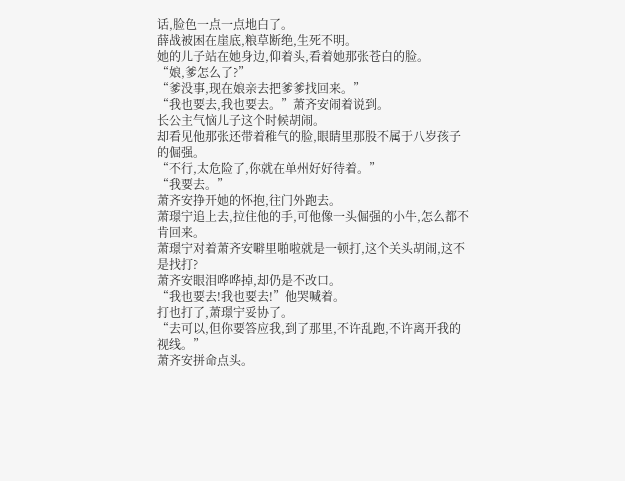话,脸色一点一点地白了。
薛战被困在崖底,粮草断绝,生死不明。
她的儿子站在她身边,仰着头,看着她那张苍白的脸。
“娘,爹怎么了?”
“爹没事,现在娘亲去把爹爹找回来。”
“我也要去,我也要去。”萧齐安闹着说到。
长公主气恼儿子这个时候胡闹。
却看见他那张还带着稚气的脸,眼睛里那股不属于八岁孩子的倔强。
“不行,太危险了,你就在单州好好待着。”
“我要去。”
萧齐安挣开她的怀抱,往门外跑去。
萧璟宁追上去,拉住他的手,可他像一头倔强的小牛,怎么都不肯回来。
萧璟宁对着萧齐安噼里啪啦就是一顿打,这个关头胡闹,这不是找打?
萧齐安眼泪哗哗掉,却仍是不改口。
“我也要去!我也要去!”他哭喊着。
打也打了,萧璟宁妥协了。
“去可以,但你要答应我,到了那里,不许乱跑,不许离开我的视线。”
萧齐安拼命点头。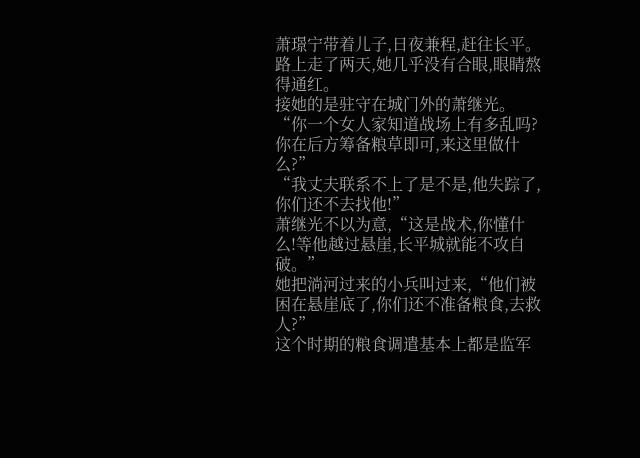萧璟宁带着儿子,日夜兼程,赶往长平。
路上走了两天,她几乎没有合眼,眼睛熬得通红。
接她的是驻守在城门外的萧继光。
“你一个女人家知道战场上有多乱吗?你在后方筹备粮草即可,来这里做什么?”
“我丈夫联系不上了是不是,他失踪了,你们还不去找他!”
萧继光不以为意,“这是战术,你懂什么!等他越过悬崖,长平城就能不攻自破。”
她把淌河过来的小兵叫过来,“他们被困在悬崖底了,你们还不准备粮食,去救人?”
这个时期的粮食调遣基本上都是监军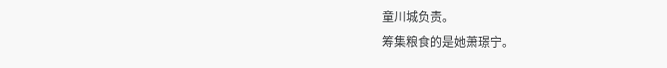童川城负责。
筹集粮食的是她萧璟宁。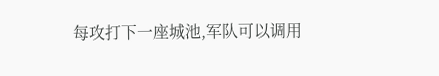每攻打下一座城池,军队可以调用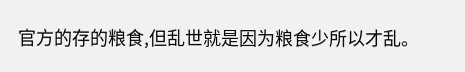官方的存的粮食,但乱世就是因为粮食少所以才乱。